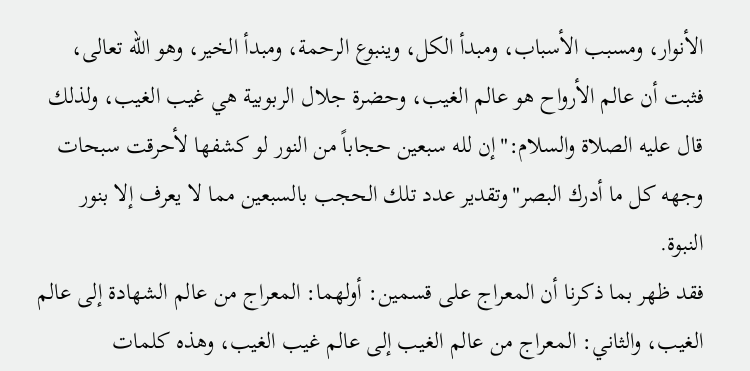الأنوار، ومسبب الأسباب، ومبدأ الكل، وينبوع الرحمة، ومبدأ الخير، وهو الله تعالى، فثبت أن عالم الأرواح هو عالم الغيب، وحضرة جلال الربوبية هي غيب الغيب، ولذلك قال عليه الصلاة والسلام:"إن لله سبعين حجاباً من النور لو كشفها لأحرقت سبحات وجهه كل ما أدرك البصر"وتقدير عدد تلك الحجب بالسبعين مما لا يعرف إلا بنور النبوة.
فقد ظهر بما ذكرنا أن المعراج على قسمين: أولهما: المعراج من عالم الشهادة إلى عالم الغيب، والثاني: المعراج من عالم الغيب إلى عالم غيب الغيب، وهذه كلمات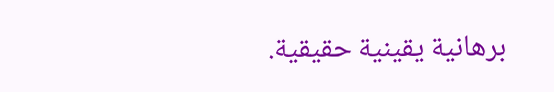برهانية يقينية حقيقية.